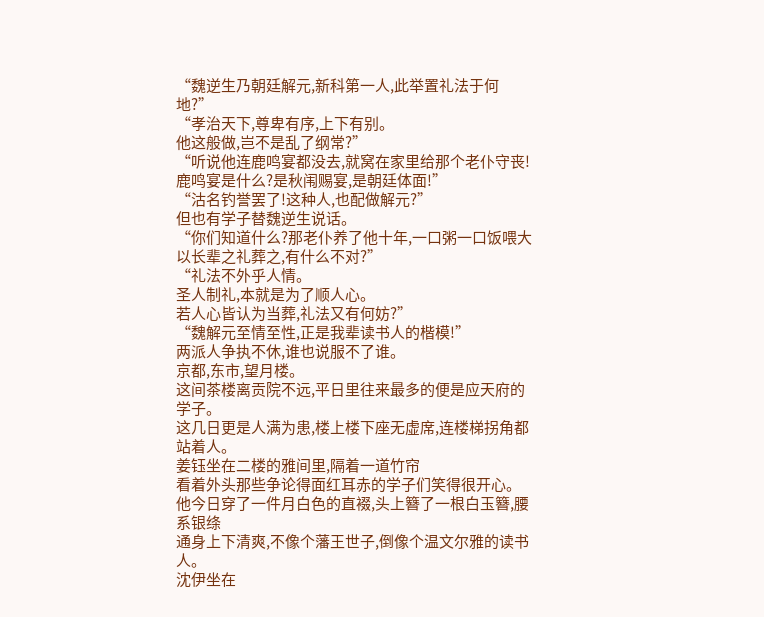“魏逆生乃朝廷解元,新科第一人,此举置礼法于何地?”
“孝治天下,尊卑有序,上下有别。
他这般做,岂不是乱了纲常?”
“听说他连鹿鸣宴都没去,就窝在家里给那个老仆守丧!
鹿鸣宴是什么?是秋闱赐宴,是朝廷体面!”
“沽名钓誉罢了!这种人,也配做解元?”
但也有学子替魏逆生说话。
“你们知道什么?那老仆养了他十年,一口粥一口饭喂大
以长辈之礼葬之,有什么不对?”
“礼法不外乎人情。
圣人制礼,本就是为了顺人心。
若人心皆认为当葬,礼法又有何妨?”
“魏解元至情至性,正是我辈读书人的楷模!”
两派人争执不休,谁也说服不了谁。
京都,东市,望月楼。
这间茶楼离贡院不远,平日里往来最多的便是应天府的学子。
这几日更是人满为患,楼上楼下座无虚席,连楼梯拐角都站着人。
姜钰坐在二楼的雅间里,隔着一道竹帘
看着外头那些争论得面红耳赤的学子们笑得很开心。
他今日穿了一件月白色的直裰,头上簪了一根白玉簪,腰系银绦
通身上下清爽,不像个藩王世子,倒像个温文尔雅的读书人。
沈伊坐在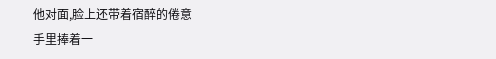他对面,脸上还带着宿醉的倦意
手里捧着一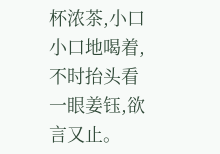杯浓茶,小口小口地喝着,不时抬头看一眼姜钰,欲言又止。